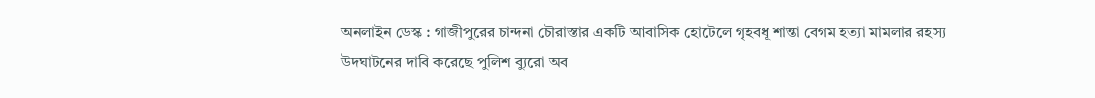অনলাইন ডেস্ক : গাজীপুরের চান্দনা চৌরাস্তার একটি আবাসিক হোটেলে গৃহবধূ শান্তা বেগম হত্যা মামলার রহস্য উদঘাটনের দাবি করেছে পুলিশ ব্যুরো অব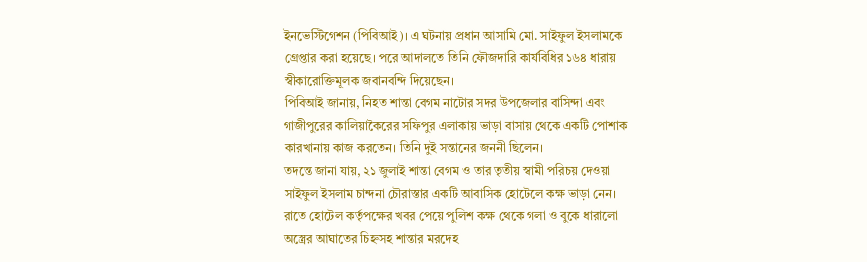ইনভেস্টিগেশন (পিবিআই)। এ ঘটনায় প্রধান আসামি মো. সাইফুল ইসলামকে গ্রেপ্তার করা হয়েছে। পরে আদালতে তিনি ফৌজদারি কার্যবিধির ১৬৪ ধারায় স্বীকারোক্তিমূলক জবানবন্দি দিয়েছেন।
পিবিআই জানায়, নিহত শান্তা বেগম নাটোর সদর উপজেলার বাসিন্দা এবং গাজীপুরের কালিয়াকৈরের সফিপুর এলাকায় ভাড়া বাসায় থেকে একটি পোশাক কারখানায় কাজ করতেন। তিনি দুই সন্তানের জননী ছিলেন।
তদন্তে জানা যায়, ২১ জুলাই শান্তা বেগম ও তার তৃতীয় স্বামী পরিচয় দেওয়া সাইফুল ইসলাম চান্দনা চৌরাস্তার একটি আবাসিক হোটেলে কক্ষ ভাড়া নেন। রাতে হোটেল কর্তৃপক্ষের খবর পেয়ে পুলিশ কক্ষ থেকে গলা ও বুকে ধারালো অস্ত্রের আঘাতের চিহ্নসহ শান্তার মরদেহ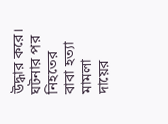উদ্ধার করে।
ঘটনার পর নিহতের বাবা হত্যা মামলা দায়ের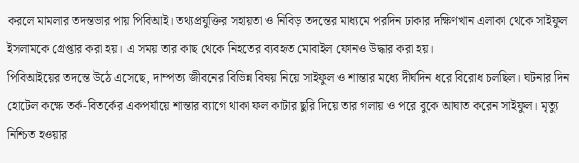করলে মামলার তদন্তভার পায় পিবিআই। তথ্যপ্রযুক্তির সহায়তা ও নিবিড় তদন্তের মাধ্যমে পরদিন ঢাকার দক্ষিণখান এলাকা থেকে সাইফুল ইসলামকে গ্রেপ্তার করা হয়। এ সময় তার কাছ থেকে নিহতের ব্যবহৃত মোবাইল ফোনও উদ্ধার করা হয়।
পিবিআইয়ের তদন্তে উঠে এসেছে, দাম্পত্য জীবনের বিভিন্ন বিষয় নিয়ে সাইফুল ও শান্তার মধ্যে দীর্ঘদিন ধরে বিরোধ চলছিল। ঘটনার দিন হোটেল কক্ষে তর্ক-বিতর্কের একপর্যায়ে শান্তার ব্যাগে থাকা ফল কাটার ছুরি দিয়ে তার গলায় ও পরে বুকে আঘাত করেন সাইফুল। মৃত্যু নিশ্চিত হওয়ার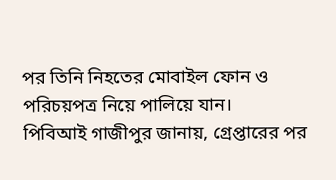পর তিনি নিহতের মোবাইল ফোন ও পরিচয়পত্র নিয়ে পালিয়ে যান।
পিবিআই গাজীপুর জানায়, গ্রেপ্তারের পর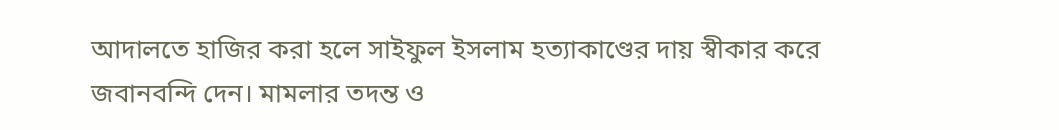আদালতে হাজির করা হলে সাইফুল ইসলাম হত্যাকাণ্ডের দায় স্বীকার করে জবানবন্দি দেন। মামলার তদন্ত ও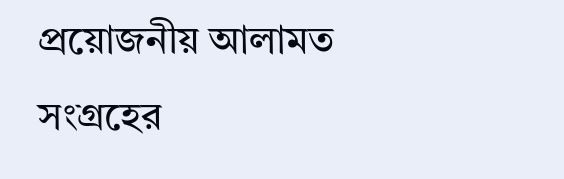প্রয়োজনীয় আলামত সংগ্রহের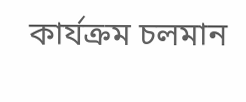কার্যক্রম চলমান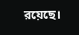রয়েছে।